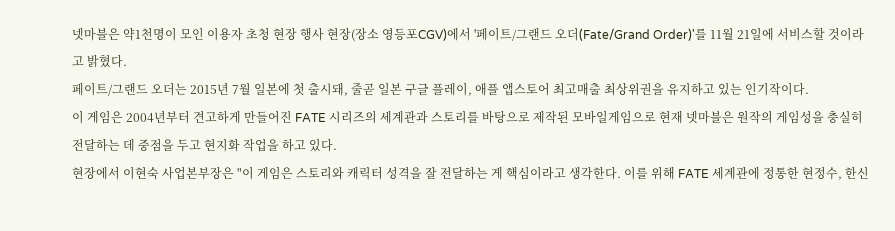넷마블은 약1천명이 모인 이용자 초청 현장 행사 현장(장소 영등포CGV)에서 '페이트/그랜드 오더(Fate/Grand Order)'를 11월 21일에 서비스할 것이라고 밝혔다.
페이트/그랜드 오더는 2015년 7월 일본에 첫 출시돼, 줄곧 일본 구글 플레이, 애플 앱스토어 최고매출 최상위권을 유지하고 있는 인기작이다.
이 게임은 2004년부터 견고하게 만들어진 FATE 시리즈의 세계관과 스토리를 바탕으로 제작된 모바일게임으로 현재 넷마블은 원작의 게임성을 충실히 전달하는 데 중점을 두고 현지화 작업을 하고 있다.
현장에서 이현숙 사업본부장은 "이 게임은 스토리와 캐릭터 성격을 잘 전달하는 게 핵심이라고 생각한다. 이를 위해 FATE 세계관에 정통한 현정수, 한신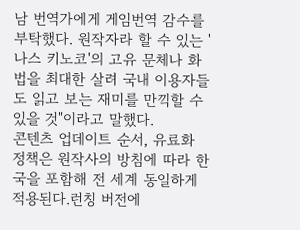남 번역가에게 게임번역 감수를 부탁했다. 원작자라 할 수 있는 '나스 키노코'의 고유 문체나 화법을 최대한 살려 국내 이용자들도 읽고 보는 재미를 만끽할 수 있을 것"이라고 말했다.
콘텐츠 업데이트 순서, 유료화 정책은 원작사의 방침에 따라 한국을 포함해 전 세계 동일하게 적용된다.런칭 버전에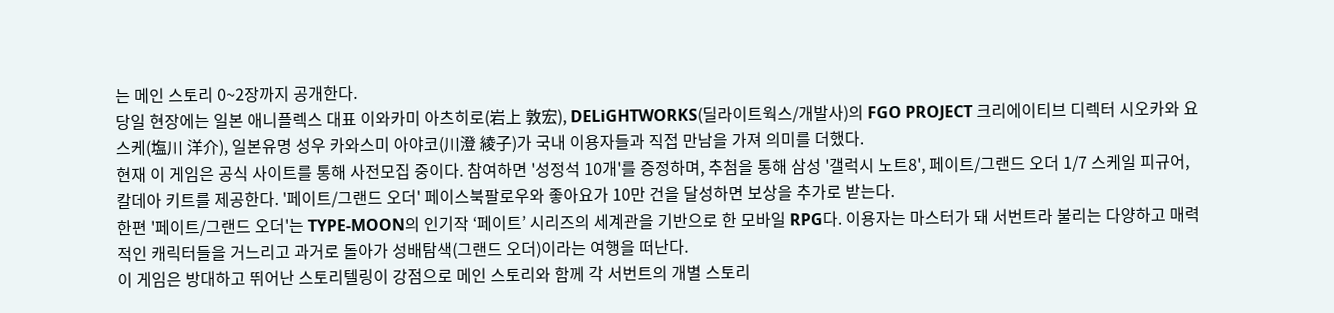는 메인 스토리 0~2장까지 공개한다.
당일 현장에는 일본 애니플렉스 대표 이와카미 아츠히로(岩上 敦宏), DELiGHTWORKS(딜라이트웍스/개발사)의 FGO PROJECT 크리에이티브 디렉터 시오카와 요스케(塩川 洋介), 일본유명 성우 카와스미 아야코(川澄 綾子)가 국내 이용자들과 직접 만남을 가져 의미를 더했다.
현재 이 게임은 공식 사이트를 통해 사전모집 중이다. 참여하면 '성정석 10개'를 증정하며, 추첨을 통해 삼성 '갤럭시 노트8', 페이트/그랜드 오더 1/7 스케일 피규어, 칼데아 키트를 제공한다. '페이트/그랜드 오더' 페이스북팔로우와 좋아요가 10만 건을 달성하면 보상을 추가로 받는다.
한편 '페이트/그랜드 오더'는 TYPE-MOON의 인기작 ‘페이트’ 시리즈의 세계관을 기반으로 한 모바일 RPG다. 이용자는 마스터가 돼 서번트라 불리는 다양하고 매력적인 캐릭터들을 거느리고 과거로 돌아가 성배탐색(그랜드 오더)이라는 여행을 떠난다.
이 게임은 방대하고 뛰어난 스토리텔링이 강점으로 메인 스토리와 함께 각 서번트의 개별 스토리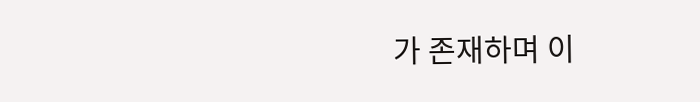가 존재하며 이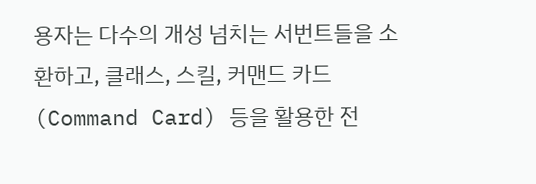용자는 다수의 개성 넘치는 서번트들을 소환하고, 클래스, 스킬, 커맨드 카드(Command Card) 등을 활용한 전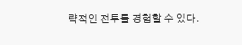략적인 전투를 경험할 수 있다.